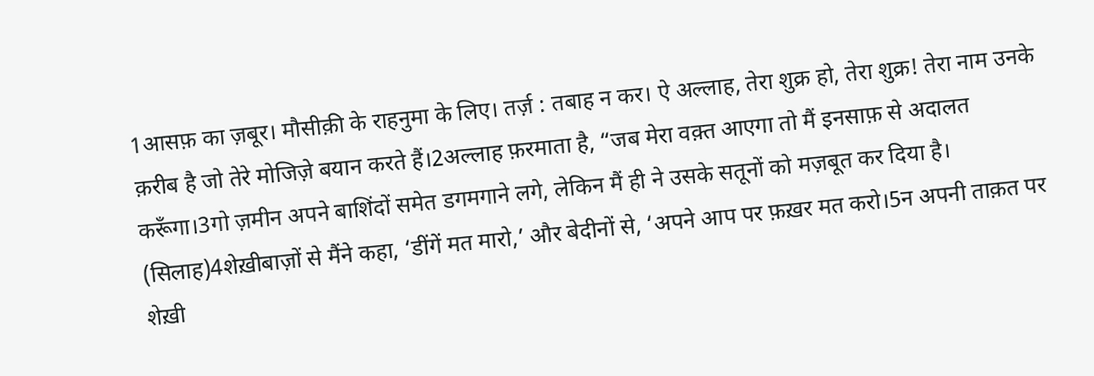1आसफ़ का ज़बूर। मौसीक़ी के राहनुमा के लिए। तर्ज़ : तबाह न कर। ऐ अल्लाह, तेरा शुक्र हो, तेरा शुक्र! तेरा नाम उनके क़रीब है जो तेरे मोजिज़े बयान करते हैं।2अल्लाह फ़रमाता है, “जब मेरा वक़्त आएगा तो मैं इनसाफ़ से अदालत करूँगा।3गो ज़मीन अपने बाशिंदों समेत डगमगाने लगे, लेकिन मैं ही ने उसके सतूनों को मज़बूत कर दिया है। (सिलाह)4शेख़ीबाज़ों से मैंने कहा, ‘डींगें मत मारो,’ और बेदीनों से, ‘अपने आप पर फ़ख़र मत करो।5न अपनी ताक़त पर शेख़ी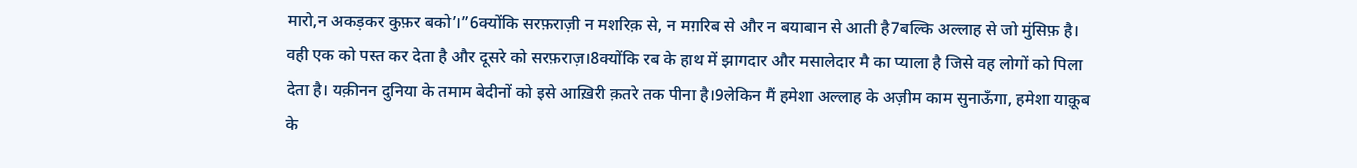मारो,न अकड़कर कुफ़र बको’।”6क्योंकि सरफ़राज़ी न मशरिक़ से, न मग़रिब से और न बयाबान से आती है7बल्कि अल्लाह से जो मुंसिफ़ है। वही एक को पस्त कर देता है और दूसरे को सरफ़राज़।8क्योंकि रब के हाथ में झागदार और मसालेदार मै का प्याला है जिसे वह लोगों को पिला देता है। यक़ीनन दुनिया के तमाम बेदीनों को इसे आख़िरी क़तरे तक पीना है।9लेकिन मैं हमेशा अल्लाह के अज़ीम काम सुनाऊँगा, हमेशा याक़ूब के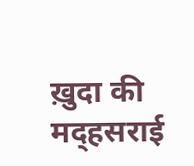ख़ुदा की मद्हसराई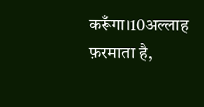करूँगा।10अल्लाह फ़रमाता है,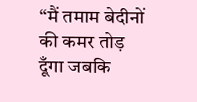“मैं तमाम बेदीनों की कमर तोड़ दूँगा जबकि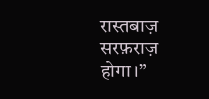रास्तबाज़ सरफ़राज़ होगा।”